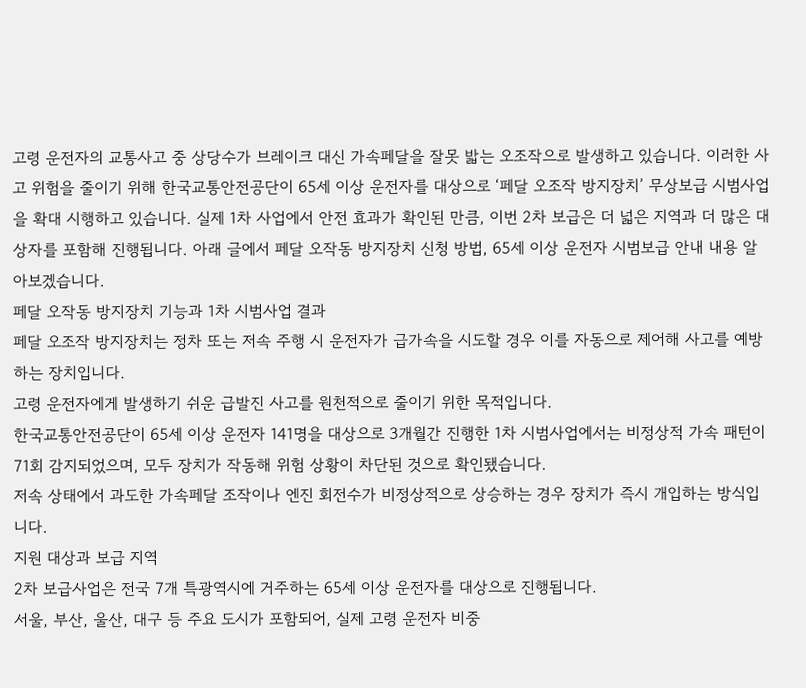고령 운전자의 교통사고 중 상당수가 브레이크 대신 가속페달을 잘못 밟는 오조작으로 발생하고 있습니다. 이러한 사고 위험을 줄이기 위해 한국교통안전공단이 65세 이상 운전자를 대상으로 ‘페달 오조작 방지장치’ 무상보급 시범사업을 확대 시행하고 있습니다. 실제 1차 사업에서 안전 효과가 확인된 만큼, 이번 2차 보급은 더 넓은 지역과 더 많은 대상자를 포함해 진행됩니다. 아래 글에서 페달 오작동 방지장치 신청 방법, 65세 이상 운전자 시범보급 안내 내용 알아보겠습니다.
페달 오작동 방지장치 기능과 1차 시범사업 결과
페달 오조작 방지장치는 정차 또는 저속 주행 시 운전자가 급가속을 시도할 경우 이를 자동으로 제어해 사고를 예방하는 장치입니다.
고령 운전자에게 발생하기 쉬운 급발진 사고를 원천적으로 줄이기 위한 목적입니다.
한국교통안전공단이 65세 이상 운전자 141명을 대상으로 3개월간 진행한 1차 시범사업에서는 비정상적 가속 패턴이 71회 감지되었으며, 모두 장치가 작동해 위험 상황이 차단된 것으로 확인됐습니다.
저속 상태에서 과도한 가속페달 조작이나 엔진 회전수가 비정상적으로 상승하는 경우 장치가 즉시 개입하는 방식입니다.
지원 대상과 보급 지역
2차 보급사업은 전국 7개 특광역시에 거주하는 65세 이상 운전자를 대상으로 진행됩니다.
서울, 부산, 울산, 대구 등 주요 도시가 포함되어, 실제 고령 운전자 비중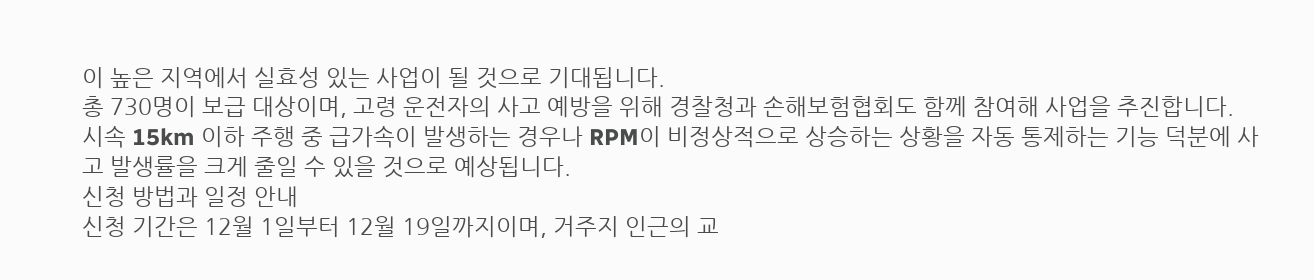이 높은 지역에서 실효성 있는 사업이 될 것으로 기대됩니다.
총 730명이 보급 대상이며, 고령 운전자의 사고 예방을 위해 경찰청과 손해보험협회도 함께 참여해 사업을 추진합니다.
시속 15km 이하 주행 중 급가속이 발생하는 경우나 RPM이 비정상적으로 상승하는 상황을 자동 통제하는 기능 덕분에 사고 발생률을 크게 줄일 수 있을 것으로 예상됩니다.
신청 방법과 일정 안내
신청 기간은 12월 1일부터 12월 19일까지이며, 거주지 인근의 교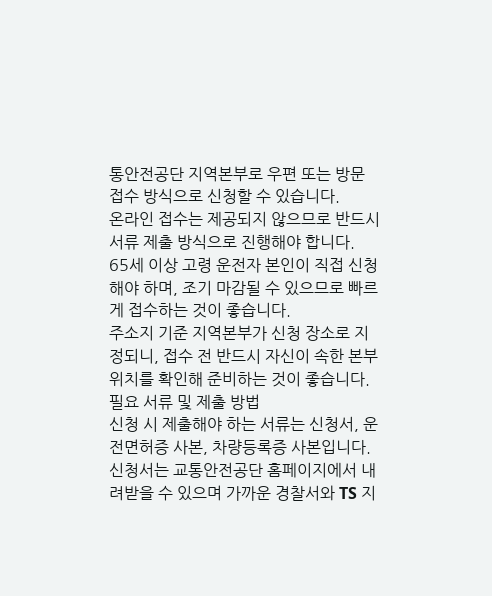통안전공단 지역본부로 우편 또는 방문 접수 방식으로 신청할 수 있습니다.
온라인 접수는 제공되지 않으므로 반드시 서류 제출 방식으로 진행해야 합니다.
65세 이상 고령 운전자 본인이 직접 신청해야 하며, 조기 마감될 수 있으므로 빠르게 접수하는 것이 좋습니다.
주소지 기준 지역본부가 신청 장소로 지정되니, 접수 전 반드시 자신이 속한 본부 위치를 확인해 준비하는 것이 좋습니다.
필요 서류 및 제출 방법
신청 시 제출해야 하는 서류는 신청서, 운전면허증 사본, 차량등록증 사본입니다.
신청서는 교통안전공단 홈페이지에서 내려받을 수 있으며 가까운 경찰서와 TS 지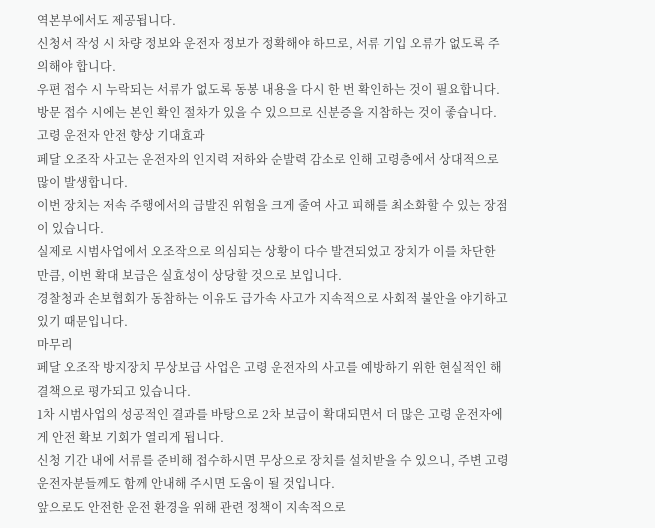역본부에서도 제공됩니다.
신청서 작성 시 차량 정보와 운전자 정보가 정확해야 하므로, 서류 기입 오류가 없도록 주의해야 합니다.
우편 접수 시 누락되는 서류가 없도록 동봉 내용을 다시 한 번 확인하는 것이 필요합니다.
방문 접수 시에는 본인 확인 절차가 있을 수 있으므로 신분증을 지참하는 것이 좋습니다.
고령 운전자 안전 향상 기대효과
페달 오조작 사고는 운전자의 인지력 저하와 순발력 감소로 인해 고령층에서 상대적으로 많이 발생합니다.
이번 장치는 저속 주행에서의 급발진 위험을 크게 줄여 사고 피해를 최소화할 수 있는 장점이 있습니다.
실제로 시범사업에서 오조작으로 의심되는 상황이 다수 발견되었고 장치가 이를 차단한 만큼, 이번 확대 보급은 실효성이 상당할 것으로 보입니다.
경찰청과 손보협회가 동참하는 이유도 급가속 사고가 지속적으로 사회적 불안을 야기하고 있기 때문입니다.
마무리
페달 오조작 방지장치 무상보급 사업은 고령 운전자의 사고를 예방하기 위한 현실적인 해결책으로 평가되고 있습니다.
1차 시범사업의 성공적인 결과를 바탕으로 2차 보급이 확대되면서 더 많은 고령 운전자에게 안전 확보 기회가 열리게 됩니다.
신청 기간 내에 서류를 준비해 접수하시면 무상으로 장치를 설치받을 수 있으니, 주변 고령 운전자분들께도 함께 안내해 주시면 도움이 될 것입니다.
앞으로도 안전한 운전 환경을 위해 관련 정책이 지속적으로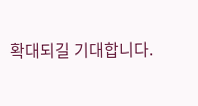확대되길 기대합니다.